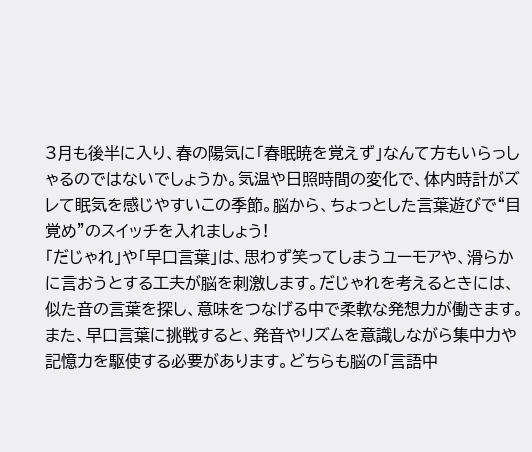3月も後半に入り、春の陽気に「春眠暁を覚えず」なんて方もいらっしゃるのではないでしょうか。気温や日照時間の変化で、体内時計がズレて眠気を感じやすいこの季節。脳から、ちょっとした言葉遊びで“目覚め”のスイッチを入れましょう!
「だじゃれ」や「早口言葉」は、思わず笑ってしまうユーモアや、滑らかに言おうとする工夫が脳を刺激します。だじゃれを考えるときには、似た音の言葉を探し、意味をつなげる中で柔軟な発想力が働きます。また、早口言葉に挑戦すると、発音やリズムを意識しながら集中力や記憶力を駆使する必要があります。どちらも脳の「言語中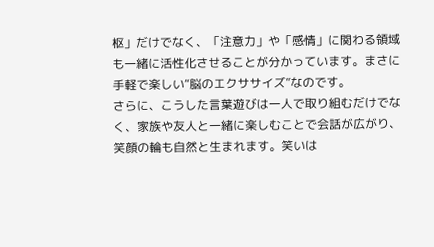枢」だけでなく、「注意力」や「感情」に関わる領域も一緒に活性化させることが分かっています。まさに手軽で楽しい“脳のエクササイズ”なのです。
さらに、こうした言葉遊びは一人で取り組むだけでなく、家族や友人と一緒に楽しむことで会話が広がり、笑顔の輪も自然と生まれます。笑いは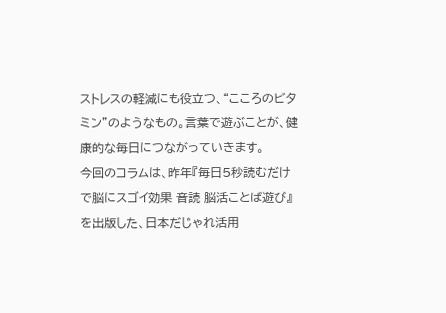ストレスの軽減にも役立つ、“こころのビタミン”のようなもの。言葉で遊ぶことが、健康的な毎日につながっていきます。
今回のコラムは、昨年『毎日5秒読むだけで脳にスゴイ効果 音読 脳活ことば遊び』を出版した、日本だじゃれ活用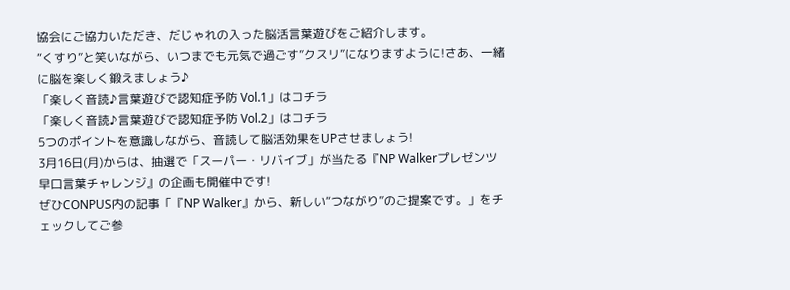協会にご協力いただき、だじゃれの入った脳活言葉遊びをご紹介します。
“くすり”と笑いながら、いつまでも元気で過ごす”クスリ”になりますように!さあ、一緒に脳を楽しく鍛えましょう♪
「楽しく音読♪言葉遊びで認知症予防 Vol.1」はコチラ
「楽しく音読♪言葉遊びで認知症予防 Vol.2」はコチラ
5つのポイントを意識しながら、音読して脳活効果をUPさせましょう!
3月16日(月)からは、抽選で「スーパー・リバイブ」が当たる『NP Walkerプレゼンツ 早口言葉チャレンジ』の企画も開催中です!
ぜひCONPUS内の記事「『NP Walker』から、新しい“つながり”のご提案です。」をチェックしてご参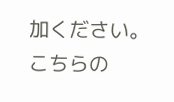加ください。
こちらの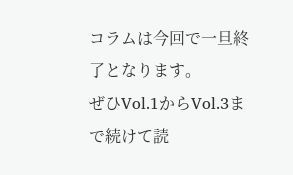コラムは今回で一旦終了となります。
ぜひVol.1からVol.3まで続けて読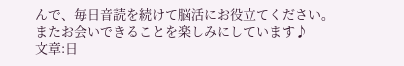んで、毎日音読を続けて脳活にお役立てください。
またお会いできることを楽しみにしています♪
文章:日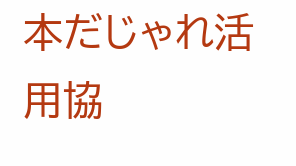本だじゃれ活用協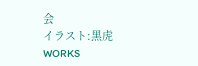会
イラスト:黑虎WORKS